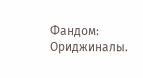Фандом: Ориджиналы.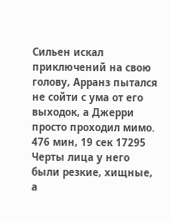Сильен искал приключений на свою голову, Арранз пытался не сойти с ума от его выходок, а Джерри просто проходил мимо.
476 мин, 19 сек 17295
Черты лица у него были резкие, хищные, а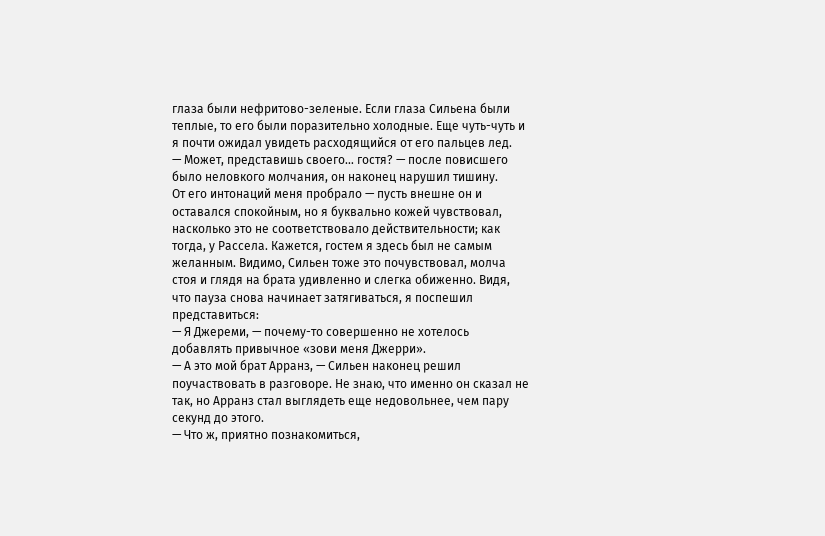глаза были нефритово-зеленые. Если глаза Сильена были теплые, то его были поразительно холодные. Еще чуть-чуть и я почти ожидал увидеть расходящийся от его пальцев лед.
— Может, представишь своего… гостя? — после повисшего было неловкого молчания, он наконец нарушил тишину.
От его интонаций меня пробрало — пусть внешне он и оставался спокойным, но я буквально кожей чувствовал, насколько это не соответствовало действительности; как тогда, у Рассела. Кажется, гостем я здесь был не самым желанным. Видимо, Сильен тоже это почувствовал, молча стоя и глядя на брата удивленно и слегка обиженно. Видя, что пауза снова начинает затягиваться, я поспешил представиться:
— Я Джереми, — почему-то совершенно не хотелось добавлять привычное «зови меня Джерри».
— А это мой брат Арранз, — Сильен наконец решил поучаствовать в разговоре. Не знаю, что именно он сказал не так, но Арранз стал выглядеть еще недовольнее, чем пару секунд до этого.
— Что ж, приятно познакомиться,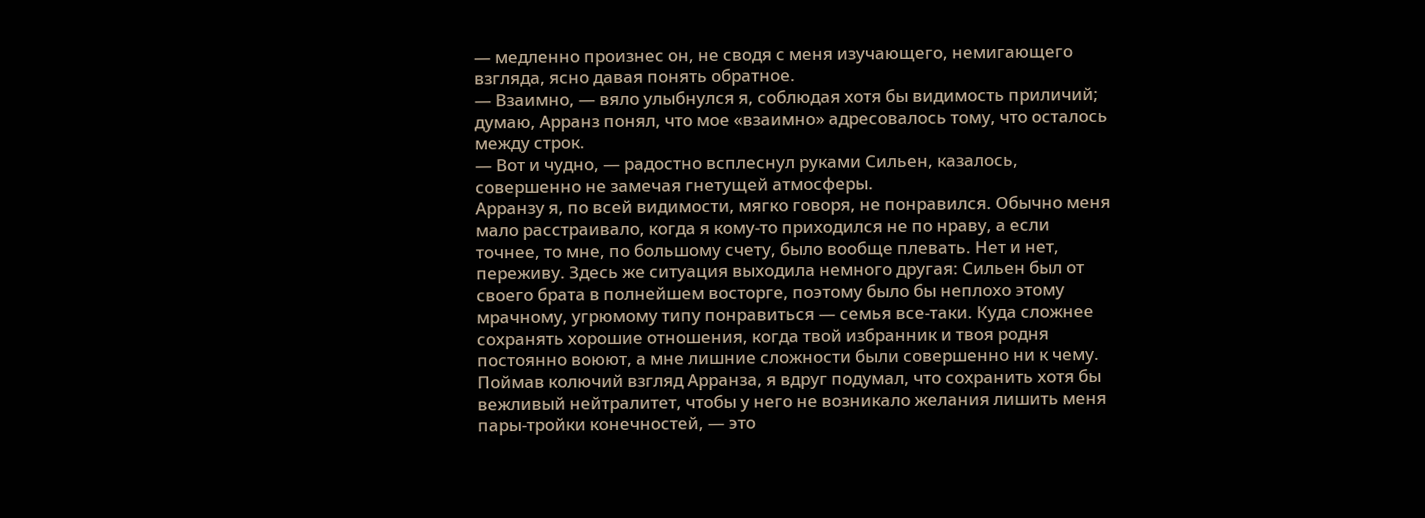— медленно произнес он, не сводя с меня изучающего, немигающего взгляда, ясно давая понять обратное.
— Взаимно, — вяло улыбнулся я, соблюдая хотя бы видимость приличий; думаю, Арранз понял, что мое «взаимно» адресовалось тому, что осталось между строк.
— Вот и чудно, — радостно всплеснул руками Сильен, казалось, совершенно не замечая гнетущей атмосферы.
Арранзу я, по всей видимости, мягко говоря, не понравился. Обычно меня мало расстраивало, когда я кому-то приходился не по нраву, а если точнее, то мне, по большому счету, было вообще плевать. Нет и нет, переживу. Здесь же ситуация выходила немного другая: Сильен был от своего брата в полнейшем восторге, поэтому было бы неплохо этому мрачному, угрюмому типу понравиться — семья все-таки. Куда сложнее сохранять хорошие отношения, когда твой избранник и твоя родня постоянно воюют, а мне лишние сложности были совершенно ни к чему. Поймав колючий взгляд Арранза, я вдруг подумал, что сохранить хотя бы вежливый нейтралитет, чтобы у него не возникало желания лишить меня пары-тройки конечностей, — это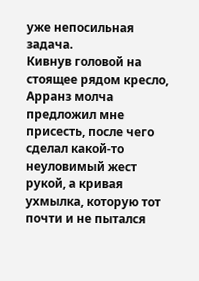уже непосильная задача.
Кивнув головой на стоящее рядом кресло, Арранз молча предложил мне присесть, после чего сделал какой-то неуловимый жест рукой, а кривая ухмылка, которую тот почти и не пытался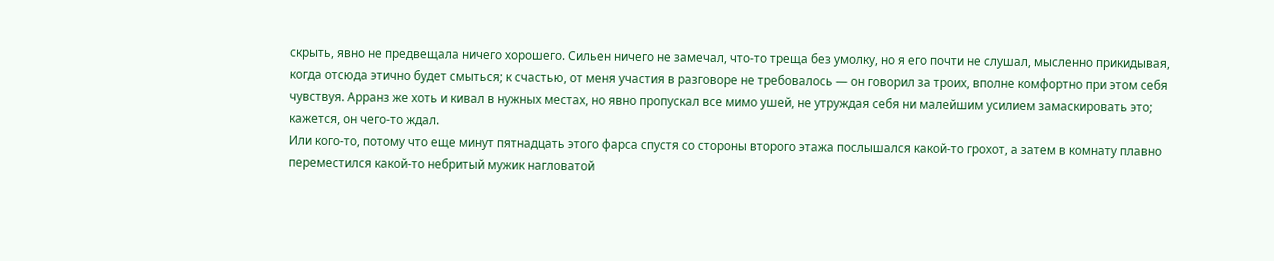скрыть, явно не предвещала ничего хорошего. Сильен ничего не замечал, что-то треща без умолку, но я его почти не слушал, мысленно прикидывая, когда отсюда этично будет смыться; к счастью, от меня участия в разговоре не требовалось — он говорил за троих, вполне комфортно при этом себя чувствуя. Арранз же хоть и кивал в нужных местах, но явно пропускал все мимо ушей, не утруждая себя ни малейшим усилием замаскировать это; кажется, он чего-то ждал.
Или кого-то, потому что еще минут пятнадцать этого фарса спустя со стороны второго этажа послышался какой-то грохот, а затем в комнату плавно переместился какой-то небритый мужик нагловатой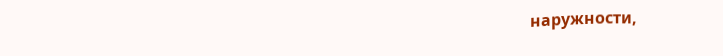наружности,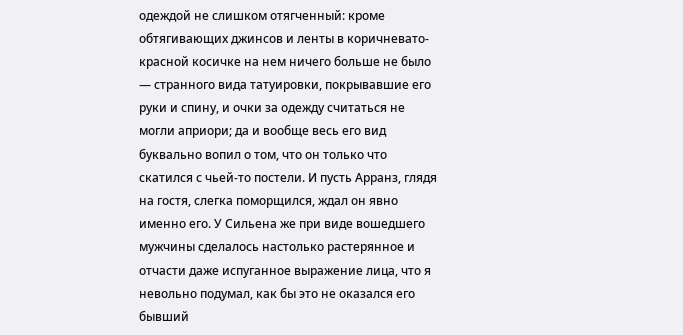одеждой не слишком отягченный: кроме обтягивающих джинсов и ленты в коричневато-красной косичке на нем ничего больше не было — странного вида татуировки, покрывавшие его руки и спину, и очки за одежду считаться не могли априори; да и вообще весь его вид буквально вопил о том, что он только что скатился с чьей-то постели. И пусть Арранз, глядя на гостя, слегка поморщился, ждал он явно именно его. У Сильена же при виде вошедшего мужчины сделалось настолько растерянное и отчасти даже испуганное выражение лица, что я невольно подумал, как бы это не оказался его бывший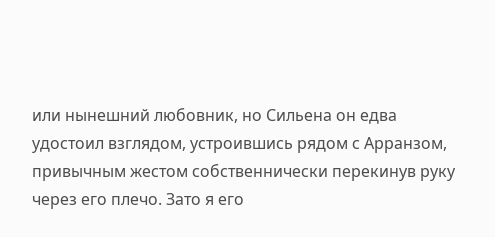или нынешний любовник, но Сильена он едва удостоил взглядом, устроившись рядом с Арранзом, привычным жестом собственнически перекинув руку через его плечо. Зато я его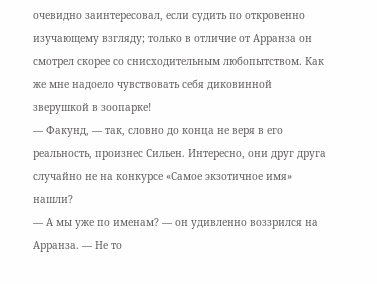очевидно заинтересовал, если судить по откровенно изучающему взгляду; только в отличие от Арранза он смотрел скорее со снисходительным любопытством. Как же мне надоело чувствовать себя диковинной зверушкой в зоопарке!
— Факунд, — так, словно до конца не веря в его реальность, произнес Сильен. Интересно, они друг друга случайно не на конкурсе «Самое экзотичное имя» нашли?
— А мы уже по именам? — он удивленно воззрился на Арранза. — Не то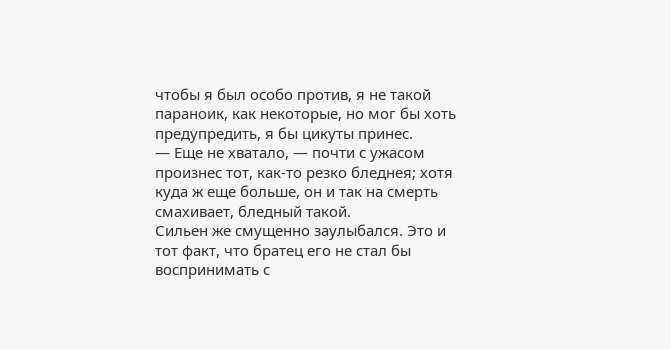чтобы я был особо против, я не такой параноик, как некоторые, но мог бы хоть предупредить, я бы цикуты принес.
— Еще не хватало, — почти с ужасом произнес тот, как-то резко бледнея; хотя куда ж еще больше, он и так на смерть смахивает, бледный такой.
Сильен же смущенно заулыбался. Это и тот факт, что братец его не стал бы воспринимать с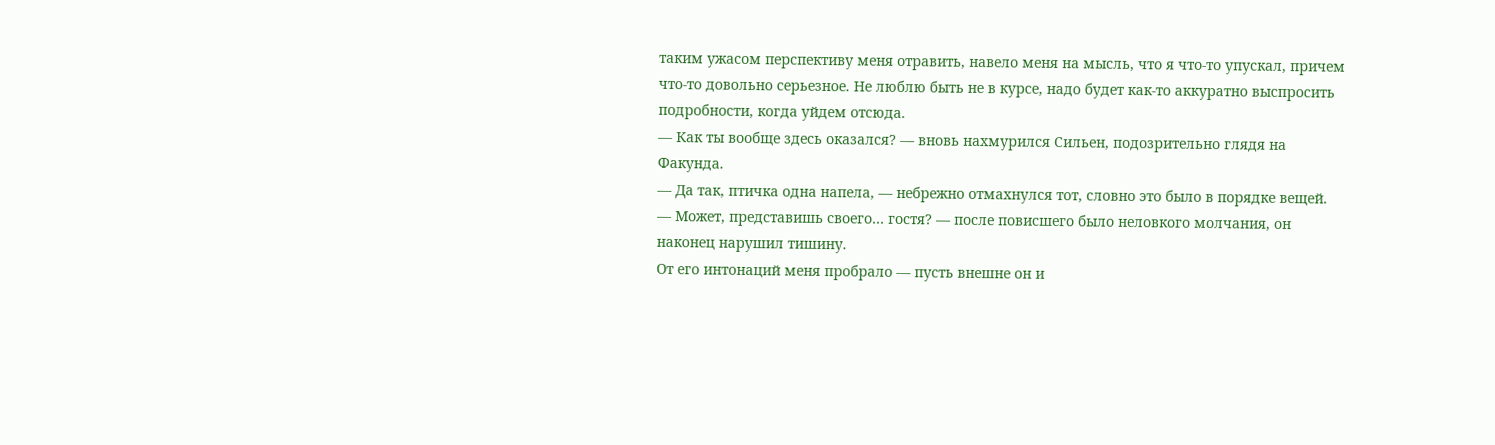таким ужасом перспективу меня отравить, навело меня на мысль, что я что-то упускал, причем что-то довольно серьезное. Не люблю быть не в курсе, надо будет как-то аккуратно выспросить подробности, когда уйдем отсюда.
— Как ты вообще здесь оказался? — вновь нахмурился Сильен, подозрительно глядя на Факунда.
— Да так, птичка одна напела, — небрежно отмахнулся тот, словно это было в порядке вещей.
— Может, представишь своего… гостя? — после повисшего было неловкого молчания, он наконец нарушил тишину.
От его интонаций меня пробрало — пусть внешне он и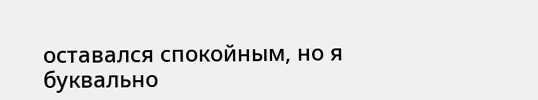оставался спокойным, но я буквально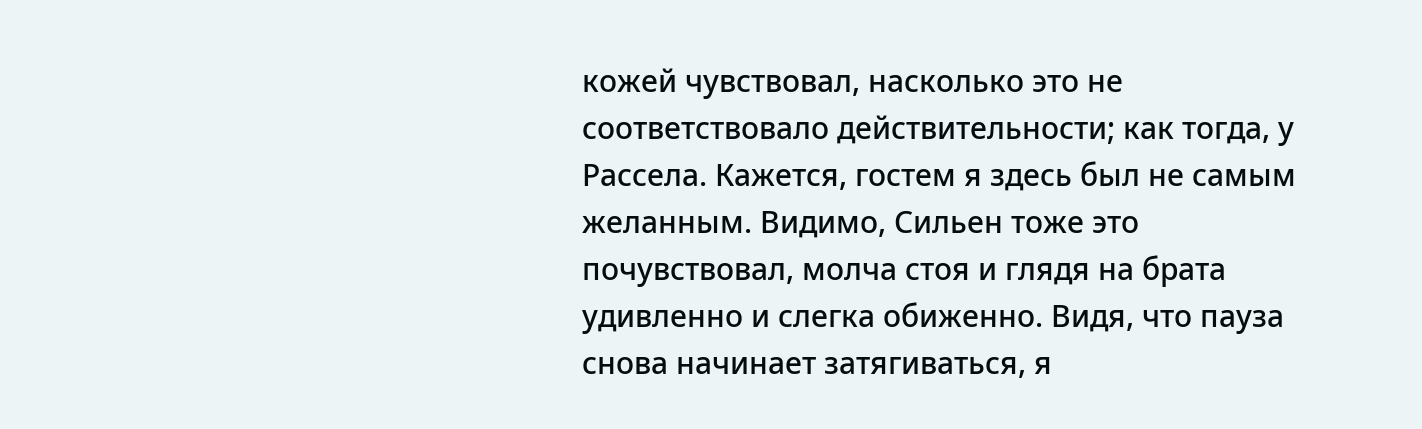кожей чувствовал, насколько это не соответствовало действительности; как тогда, у Рассела. Кажется, гостем я здесь был не самым желанным. Видимо, Сильен тоже это почувствовал, молча стоя и глядя на брата удивленно и слегка обиженно. Видя, что пауза снова начинает затягиваться, я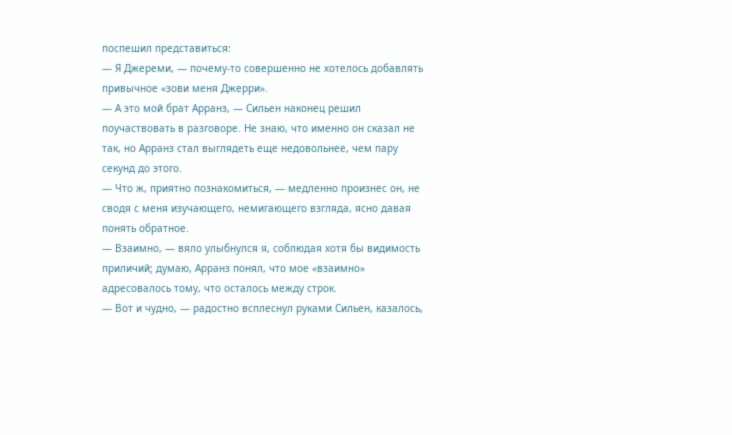поспешил представиться:
— Я Джереми, — почему-то совершенно не хотелось добавлять привычное «зови меня Джерри».
— А это мой брат Арранз, — Сильен наконец решил поучаствовать в разговоре. Не знаю, что именно он сказал не так, но Арранз стал выглядеть еще недовольнее, чем пару секунд до этого.
— Что ж, приятно познакомиться, — медленно произнес он, не сводя с меня изучающего, немигающего взгляда, ясно давая понять обратное.
— Взаимно, — вяло улыбнулся я, соблюдая хотя бы видимость приличий; думаю, Арранз понял, что мое «взаимно» адресовалось тому, что осталось между строк.
— Вот и чудно, — радостно всплеснул руками Сильен, казалось,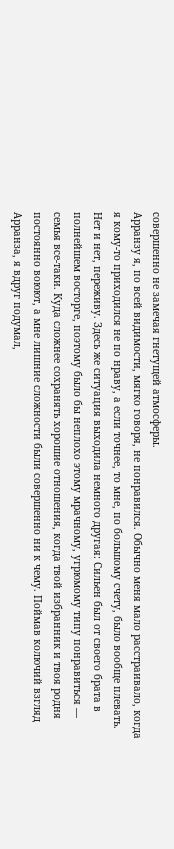совершенно не замечая гнетущей атмосферы.
Арранзу я, по всей видимости, мягко говоря, не понравился. Обычно меня мало расстраивало, когда я кому-то приходился не по нраву, а если точнее, то мне, по большому счету, было вообще плевать. Нет и нет, переживу. Здесь же ситуация выходила немного другая: Сильен был от своего брата в полнейшем восторге, поэтому было бы неплохо этому мрачному, угрюмому типу понравиться — семья все-таки. Куда сложнее сохранять хорошие отношения, когда твой избранник и твоя родня постоянно воюют, а мне лишние сложности были совершенно ни к чему. Поймав колючий взгляд Арранза, я вдруг подумал,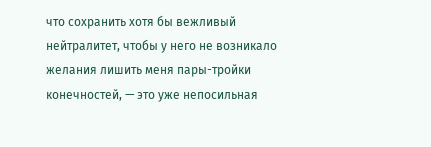что сохранить хотя бы вежливый нейтралитет, чтобы у него не возникало желания лишить меня пары-тройки конечностей, — это уже непосильная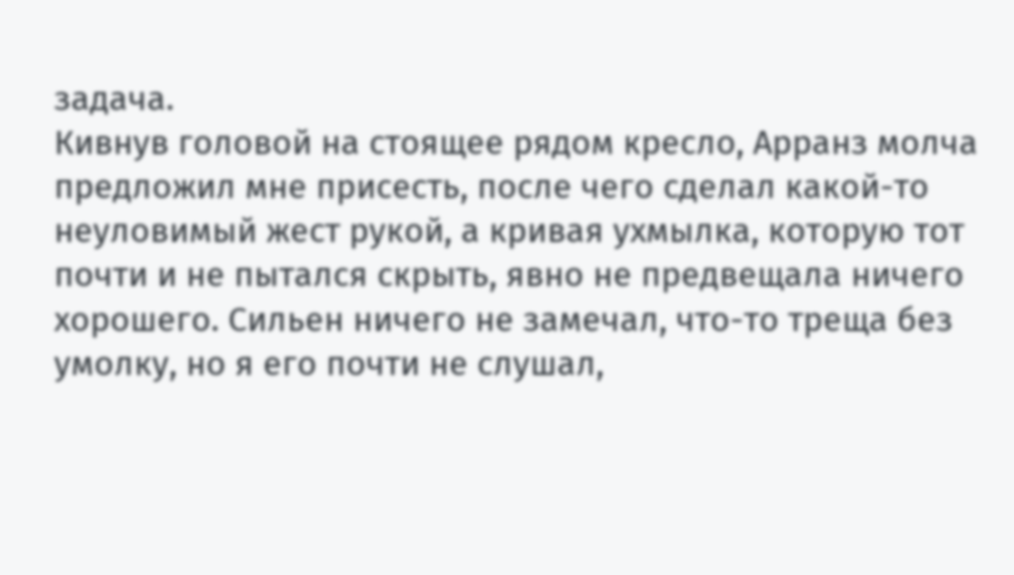задача.
Кивнув головой на стоящее рядом кресло, Арранз молча предложил мне присесть, после чего сделал какой-то неуловимый жест рукой, а кривая ухмылка, которую тот почти и не пытался скрыть, явно не предвещала ничего хорошего. Сильен ничего не замечал, что-то треща без умолку, но я его почти не слушал,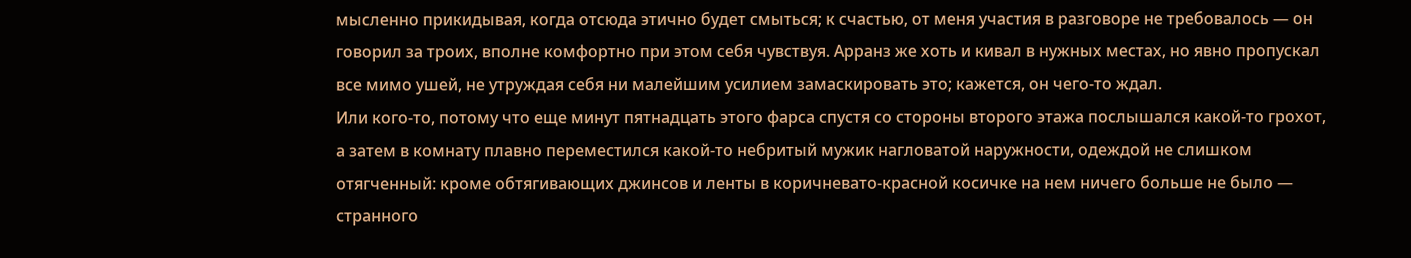мысленно прикидывая, когда отсюда этично будет смыться; к счастью, от меня участия в разговоре не требовалось — он говорил за троих, вполне комфортно при этом себя чувствуя. Арранз же хоть и кивал в нужных местах, но явно пропускал все мимо ушей, не утруждая себя ни малейшим усилием замаскировать это; кажется, он чего-то ждал.
Или кого-то, потому что еще минут пятнадцать этого фарса спустя со стороны второго этажа послышался какой-то грохот, а затем в комнату плавно переместился какой-то небритый мужик нагловатой наружности, одеждой не слишком отягченный: кроме обтягивающих джинсов и ленты в коричневато-красной косичке на нем ничего больше не было — странного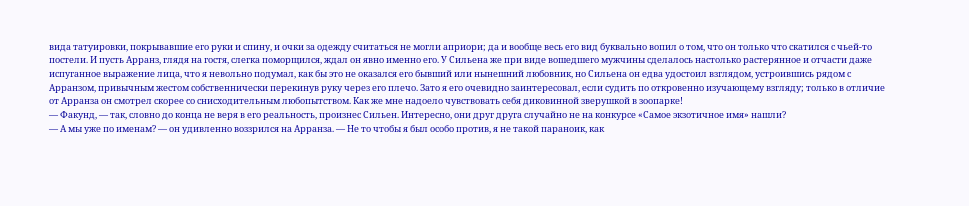вида татуировки, покрывавшие его руки и спину, и очки за одежду считаться не могли априори; да и вообще весь его вид буквально вопил о том, что он только что скатился с чьей-то постели. И пусть Арранз, глядя на гостя, слегка поморщился, ждал он явно именно его. У Сильена же при виде вошедшего мужчины сделалось настолько растерянное и отчасти даже испуганное выражение лица, что я невольно подумал, как бы это не оказался его бывший или нынешний любовник, но Сильена он едва удостоил взглядом, устроившись рядом с Арранзом, привычным жестом собственнически перекинув руку через его плечо. Зато я его очевидно заинтересовал, если судить по откровенно изучающему взгляду; только в отличие от Арранза он смотрел скорее со снисходительным любопытством. Как же мне надоело чувствовать себя диковинной зверушкой в зоопарке!
— Факунд, — так, словно до конца не веря в его реальность, произнес Сильен. Интересно, они друг друга случайно не на конкурсе «Самое экзотичное имя» нашли?
— А мы уже по именам? — он удивленно воззрился на Арранза. — Не то чтобы я был особо против, я не такой параноик, как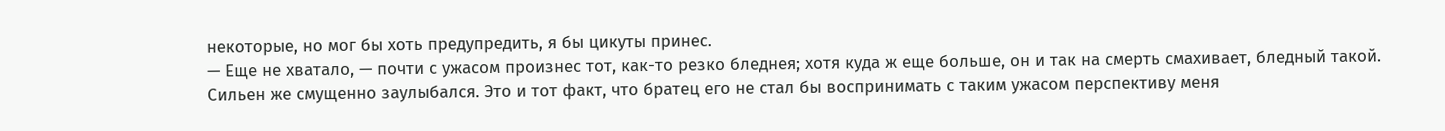некоторые, но мог бы хоть предупредить, я бы цикуты принес.
— Еще не хватало, — почти с ужасом произнес тот, как-то резко бледнея; хотя куда ж еще больше, он и так на смерть смахивает, бледный такой.
Сильен же смущенно заулыбался. Это и тот факт, что братец его не стал бы воспринимать с таким ужасом перспективу меня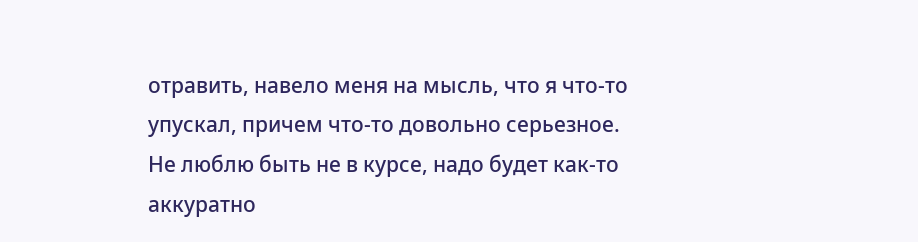отравить, навело меня на мысль, что я что-то упускал, причем что-то довольно серьезное. Не люблю быть не в курсе, надо будет как-то аккуратно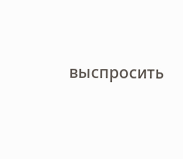выспросить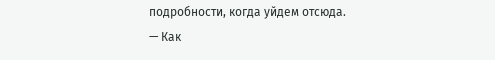подробности, когда уйдем отсюда.
— Как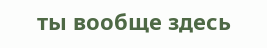ты вообще здесь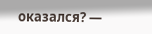оказался? —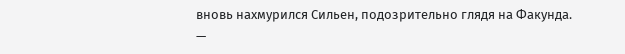вновь нахмурился Сильен, подозрительно глядя на Факунда.
—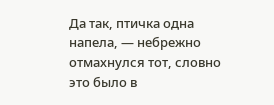Да так, птичка одна напела, — небрежно отмахнулся тот, словно это было в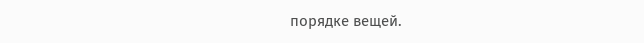порядке вещей.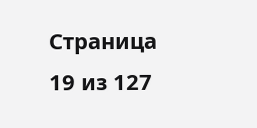Страница 19 из 127